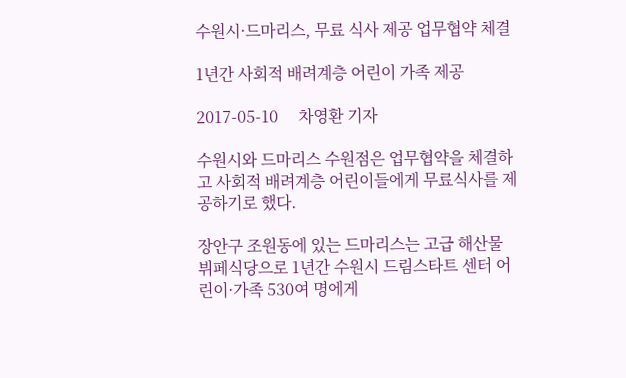수원시·드마리스, 무료 식사 제공 업무협약 체결

1년간 사회적 배려계층 어린이 가족 제공

2017-05-10     차영환 기자

수원시와 드마리스 수원점은 업무협약을 체결하고 사회적 배려계층 어린이들에게 무료식사를 제공하기로 했다.

장안구 조원동에 있는 드마리스는 고급 해산물 뷔페식당으로 1년간 수원시 드림스타트 센터 어린이·가족 530여 명에게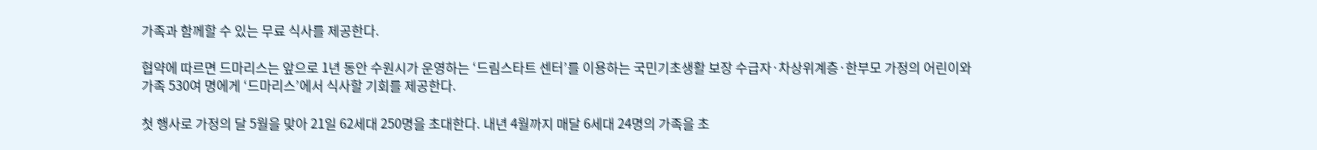가족과 함께할 수 있는 무료 식사를 제공한다.

협약에 따르면 드마리스는 앞으로 1년 동안 수원시가 운영하는 ‘드림스타트 센터’를 이용하는 국민기초생활 보장 수급자·차상위계층·한부모 가정의 어린이와 가족 530여 명에게 ‘드마리스’에서 식사할 기회를 제공한다.

첫 행사로 가정의 달 5월을 맞아 21일 62세대 250명을 초대한다. 내년 4월까지 매달 6세대 24명의 가족을 초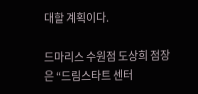대할 계획이다.

드마리스 수원점 도상희 점장은 “드림스타트 센터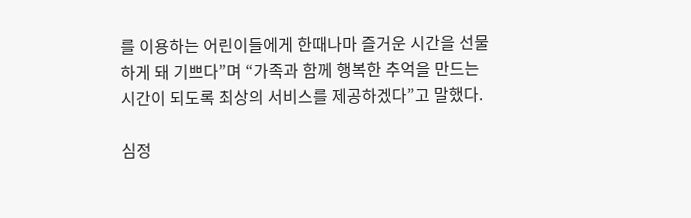를 이용하는 어린이들에게 한때나마 즐거운 시간을 선물하게 돼 기쁘다”며 “가족과 함께 행복한 추억을 만드는 시간이 되도록 최상의 서비스를 제공하겠다”고 말했다.

심정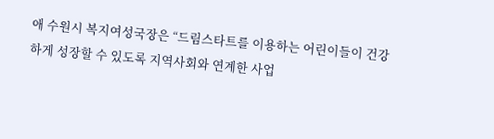애 수원시 복지여성국장은 “드림스타트를 이용하는 어린이들이 건강하게 성장할 수 있도록 지역사회와 연계한 사업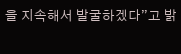을 지속해서 발굴하겠다”고 밝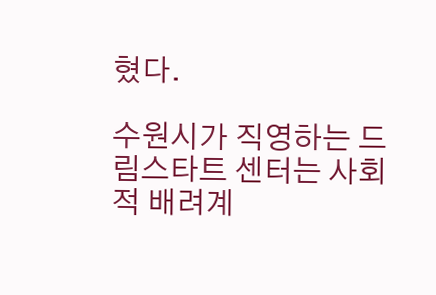혔다.

수원시가 직영하는 드림스타트 센터는 사회적 배려계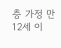층 가정 만12세 이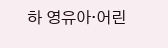하 영유아·어린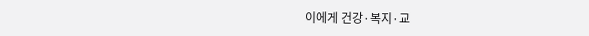이에게 건강·복지·교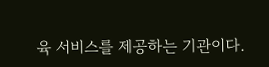육 서비스를 제공하는 기관이다.